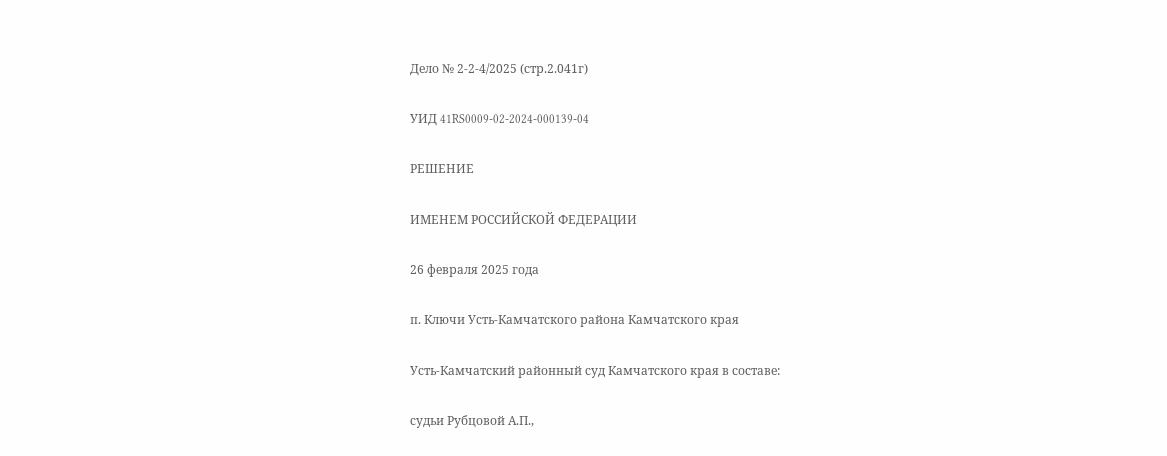Дело № 2-2-4/2025 (стр.2.041г)

УИД 41RS0009-02-2024-000139-04

РЕШЕНИЕ

ИМЕНЕМ РОССИЙСКОЙ ФЕДЕРАЦИИ

26 февраля 2025 года

п. Ключи Усть-Камчатского района Камчатского края

Усть-Камчатский районный суд Камчатского края в составе:

судьи Рубцовой А.П.,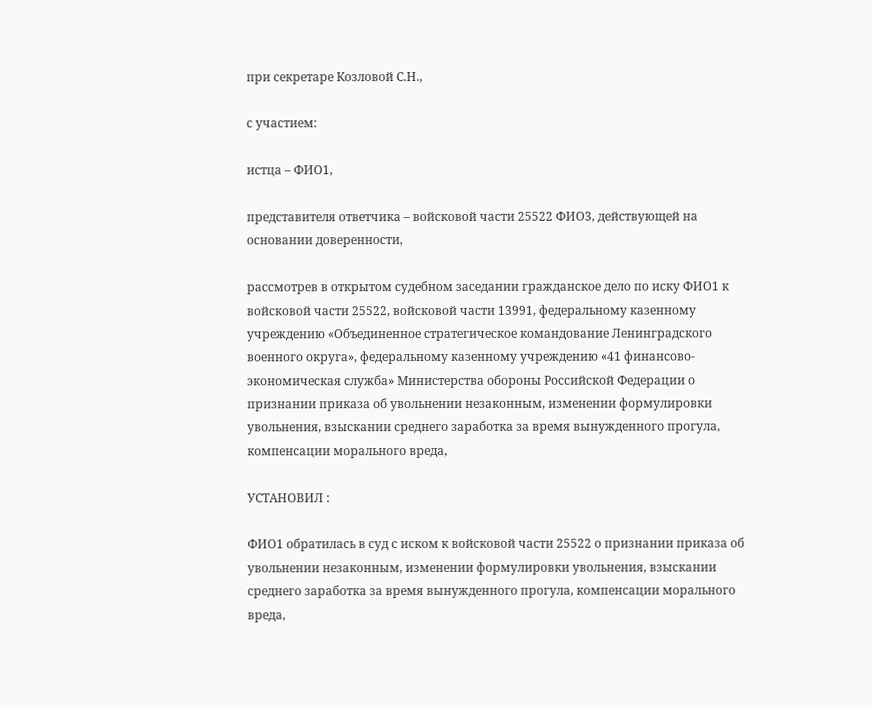при секретаре Козловой С.Н.,

с участием:

истца – ФИО1,

представителя ответчика – войсковой части 25522 ФИО3, действующей на основании доверенности,

рассмотрев в открытом судебном заседании гражданское дело по иску ФИО1 к войсковой части 25522, войсковой части 13991, федеральному казенному учреждению «Объединенное стратегическое командование Ленинградского военного округа», федеральному казенному учреждению «41 финансово-экономическая служба» Министерства обороны Российской Федерации о признании приказа об увольнении незаконным, изменении формулировки увольнения, взыскании среднего заработка за время вынужденного прогула, компенсации морального вреда,

УСТАНОВИЛ :

ФИО1 обратилась в суд с иском к войсковой части 25522 о признании приказа об увольнении незаконным, изменении формулировки увольнения, взыскании среднего заработка за время вынужденного прогула, компенсации морального вреда,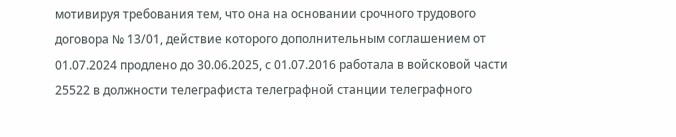мотивируя требования тем, что она на основании срочного трудового договора № 13/01, действие которого дополнительным соглашением от 01.07.2024 продлено до 30.06.2025, с 01.07.2016 работала в войсковой части 25522 в должности телеграфиста телеграфной станции телеграфного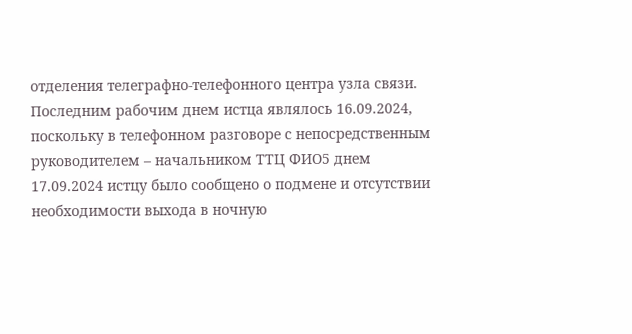отделения телеграфно-телефонного центра узла связи. Последним рабочим днем истца являлось 16.09.2024, поскольку в телефонном разговоре с непосредственным руководителем – начальником ТТЦ ФИО5 днем 17.09.2024 истцу было сообщено о подмене и отсутствии необходимости выхода в ночную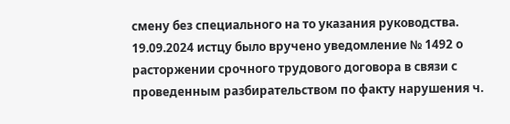смену без специального на то указания руководства. 19.09.2024 истцу было вручено уведомление № 1492 о расторжении срочного трудового договора в связи с проведенным разбирательством по факту нарушения ч.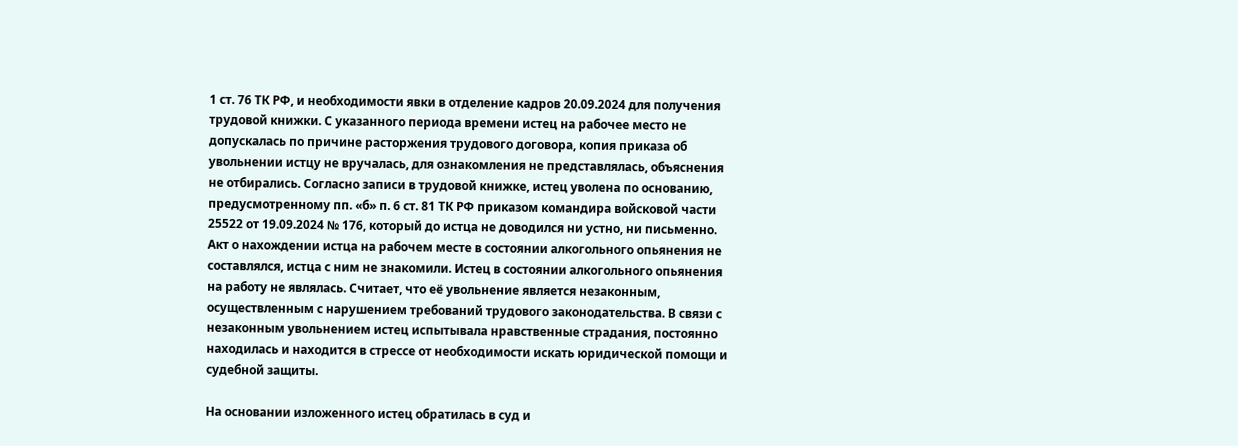1 ст. 76 ТК РФ, и необходимости явки в отделение кадров 20.09.2024 для получения трудовой книжки. С указанного периода времени истец на рабочее место не допускалась по причине расторжения трудового договора, копия приказа об увольнении истцу не вручалась, для ознакомления не представлялась, объяснения не отбирались. Согласно записи в трудовой книжке, истец уволена по основанию, предусмотренному пп. «б» п. 6 ст. 81 ТК РФ приказом командира войсковой части 25522 от 19.09.2024 № 176, который до истца не доводился ни устно, ни письменно. Акт о нахождении истца на рабочем месте в состоянии алкогольного опьянения не составлялся, истца с ним не знакомили. Истец в состоянии алкогольного опьянения на работу не являлась. Считает, что её увольнение является незаконным, осуществленным с нарушением требований трудового законодательства. В связи с незаконным увольнением истец испытывала нравственные страдания, постоянно находилась и находится в стрессе от необходимости искать юридической помощи и судебной защиты.

На основании изложенного истец обратилась в суд и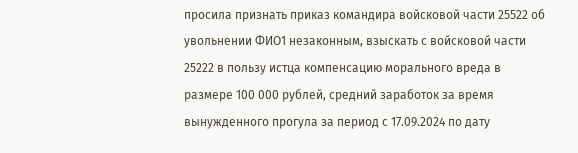просила признать приказ командира войсковой части 25522 об увольнении ФИО1 незаконным, взыскать с войсковой части 25222 в пользу истца компенсацию морального вреда в размере 100 000 рублей, средний заработок за время вынужденного прогула за период с 17.09.2024 по дату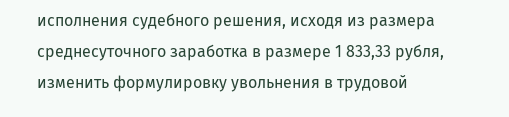исполнения судебного решения, исходя из размера среднесуточного заработка в размере 1 833,33 рубля, изменить формулировку увольнения в трудовой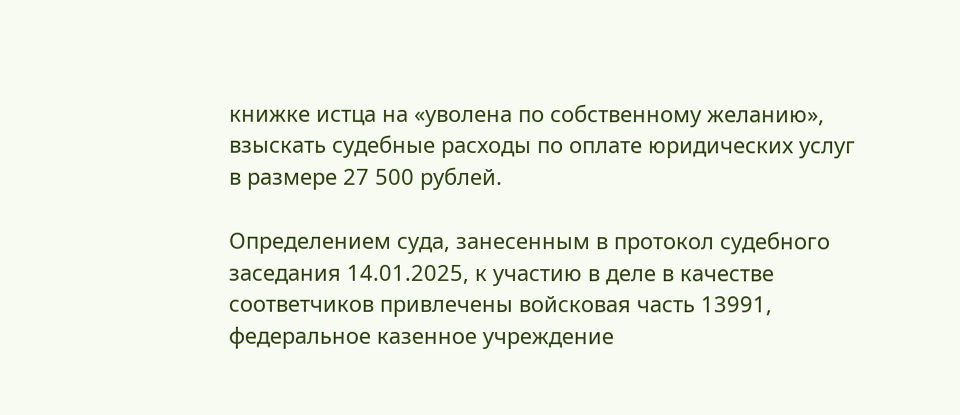книжке истца на «уволена по собственному желанию», взыскать судебные расходы по оплате юридических услуг в размере 27 500 рублей.

Определением суда, занесенным в протокол судебного заседания 14.01.2025, к участию в деле в качестве соответчиков привлечены войсковая часть 13991, федеральное казенное учреждение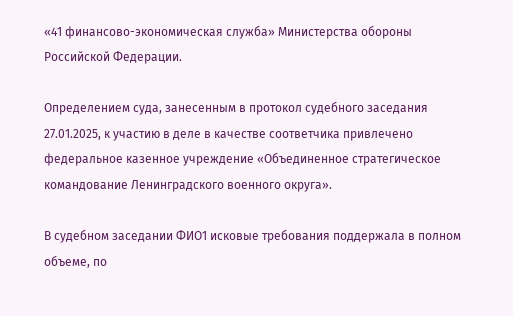«41 финансово-экономическая служба» Министерства обороны Российской Федерации.

Определением суда, занесенным в протокол судебного заседания 27.01.2025, к участию в деле в качестве соответчика привлечено федеральное казенное учреждение «Объединенное стратегическое командование Ленинградского военного округа».

В судебном заседании ФИО1 исковые требования поддержала в полном объеме, по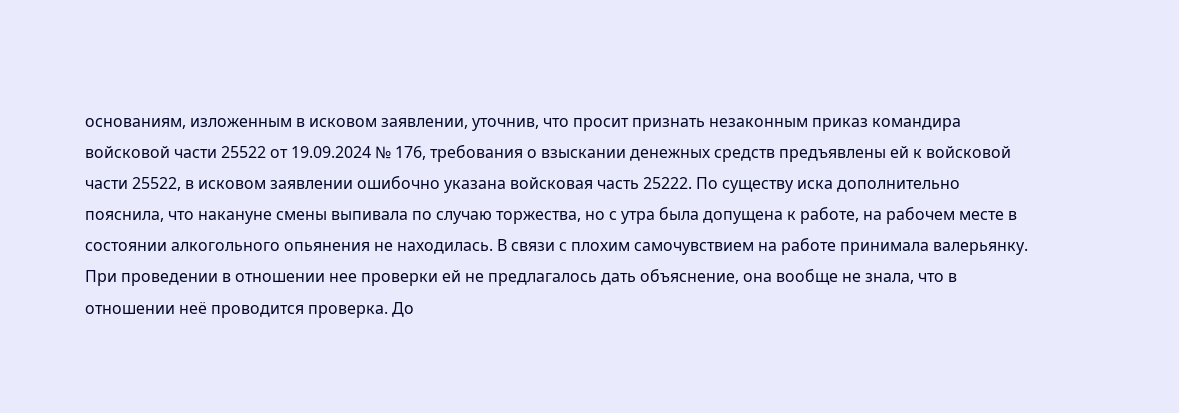основаниям, изложенным в исковом заявлении, уточнив, что просит признать незаконным приказ командира войсковой части 25522 от 19.09.2024 № 176, требования о взыскании денежных средств предъявлены ей к войсковой части 25522, в исковом заявлении ошибочно указана войсковая часть 25222. По существу иска дополнительно пояснила, что накануне смены выпивала по случаю торжества, но с утра была допущена к работе, на рабочем месте в состоянии алкогольного опьянения не находилась. В связи с плохим самочувствием на работе принимала валерьянку. При проведении в отношении нее проверки ей не предлагалось дать объяснение, она вообще не знала, что в отношении неё проводится проверка. До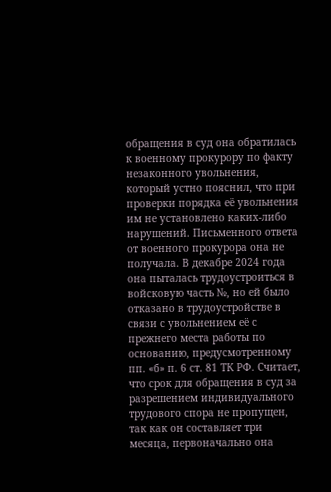обращения в суд она обратилась к военному прокурору по факту незаконного увольнения, который устно пояснил, что при проверки порядка её увольнения им не установлено каких-либо нарушений. Письменного ответа от военного прокурора она не получала. В декабре 2024 года она пыталась трудоустроиться в войсковую часть №, но ей было отказано в трудоустройстве в связи с увольнением её с прежнего места работы по основанию, предусмотренному пп. «б» п. 6 ст. 81 ТК РФ. Считает, что срок для обращения в суд за разрешением индивидуального трудового спора не пропущен, так как он составляет три месяца, первоначально она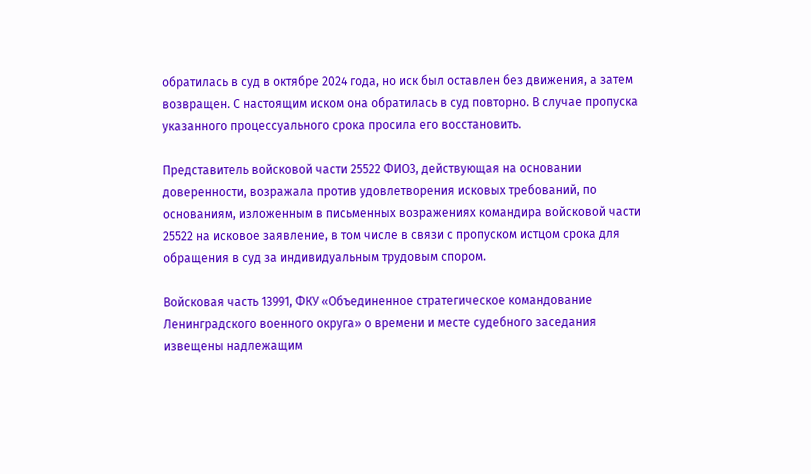обратилась в суд в октябре 2024 года, но иск был оставлен без движения, а затем возвращен. С настоящим иском она обратилась в суд повторно. В случае пропуска указанного процессуального срока просила его восстановить.

Представитель войсковой части 25522 ФИО3, действующая на основании доверенности, возражала против удовлетворения исковых требований, по основаниям, изложенным в письменных возражениях командира войсковой части 25522 на исковое заявление, в том числе в связи с пропуском истцом срока для обращения в суд за индивидуальным трудовым спором.

Войсковая часть 13991, ФКУ «Объединенное стратегическое командование Ленинградского военного округа» о времени и месте судебного заседания извещены надлежащим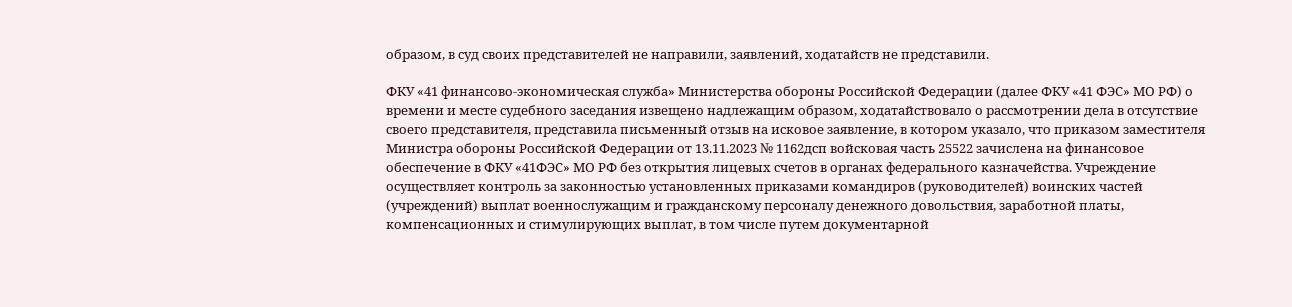образом, в суд своих представителей не направили, заявлений, ходатайств не представили.

ФКУ «41 финансово-экономическая служба» Министерства обороны Российской Федерации (далее ФКУ «41 ФЭС» МО РФ) о времени и месте судебного заседания извещено надлежащим образом, ходатайствовало о рассмотрении дела в отсутствие своего представителя, представила письменный отзыв на исковое заявление, в котором указало, что приказом заместителя Министра обороны Российской Федерации от 13.11.2023 № 1162дсп войсковая часть 25522 зачислена на финансовое обеспечение в ФКУ «41ФЭС» МО РФ без открытия лицевых счетов в органах федерального казначейства. Учреждение осуществляет контроль за законностью установленных приказами командиров (руководителей) воинских частей (учреждений) выплат военнослужащим и гражданскому персоналу денежного довольствия, заработной платы, компенсационных и стимулирующих выплат, в том числе путем документарной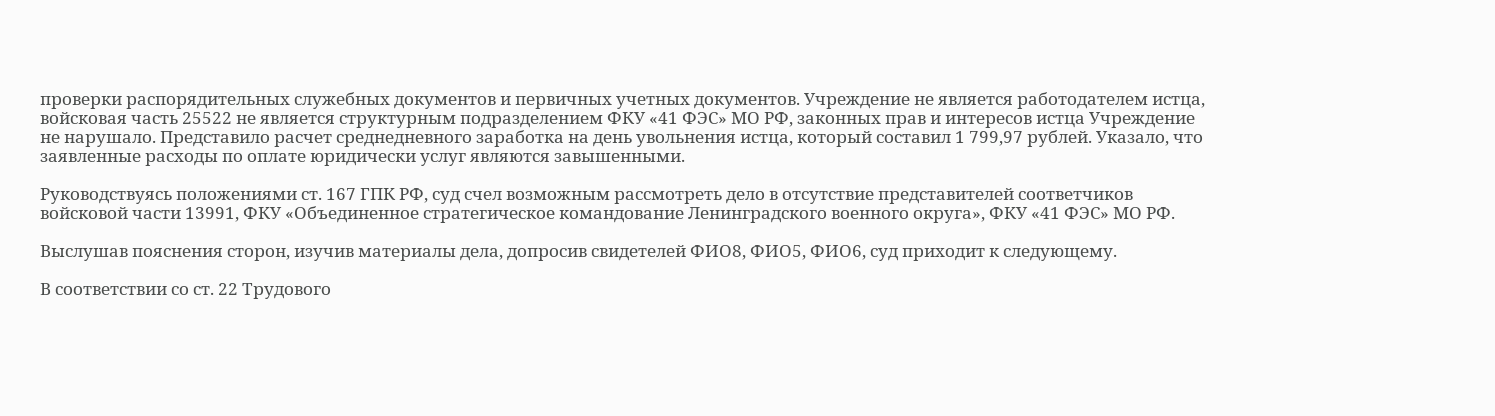проверки распорядительных служебных документов и первичных учетных документов. Учреждение не является работодателем истца, войсковая часть 25522 не является структурным подразделением ФКУ «41 ФЭС» МО РФ, законных прав и интересов истца Учреждение не нарушало. Представило расчет среднедневного заработка на день увольнения истца, который составил 1 799,97 рублей. Указало, что заявленные расходы по оплате юридически услуг являются завышенными.

Руководствуясь положениями ст. 167 ГПК РФ, суд счел возможным рассмотреть дело в отсутствие представителей соответчиков войсковой части 13991, ФКУ «Объединенное стратегическое командование Ленинградского военного округа», ФКУ «41 ФЭС» МО РФ.

Выслушав пояснения сторон, изучив материалы дела, допросив свидетелей ФИО8, ФИО5, ФИО6, суд приходит к следующему.

В соответствии со ст. 22 Трудового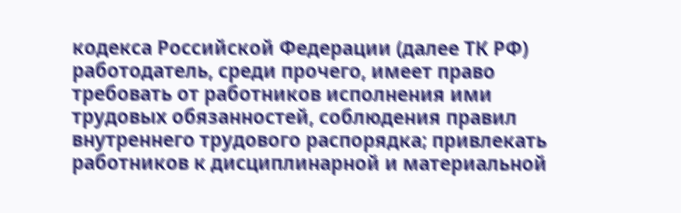кодекса Российской Федерации (далее ТК РФ) работодатель, среди прочего, имеет право требовать от работников исполнения ими трудовых обязанностей, соблюдения правил внутреннего трудового распорядка; привлекать работников к дисциплинарной и материальной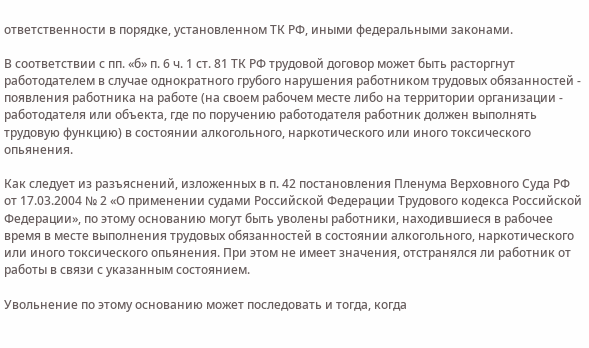ответственности в порядке, установленном ТК РФ, иными федеральными законами.

В соответствии с пп. «б» п. 6 ч. 1 ст. 81 ТК РФ трудовой договор может быть расторгнут работодателем в случае однократного грубого нарушения работником трудовых обязанностей - появления работника на работе (на своем рабочем месте либо на территории организации - работодателя или объекта, где по поручению работодателя работник должен выполнять трудовую функцию) в состоянии алкогольного, наркотического или иного токсического опьянения.

Как следует из разъяснений, изложенных в п. 42 постановления Пленума Верховного Суда РФ от 17.03.2004 № 2 «О применении судами Российской Федерации Трудового кодекса Российской Федерации», по этому основанию могут быть уволены работники, находившиеся в рабочее время в месте выполнения трудовых обязанностей в состоянии алкогольного, наркотического или иного токсического опьянения. При этом не имеет значения, отстранялся ли работник от работы в связи с указанным состоянием.

Увольнение по этому основанию может последовать и тогда, когда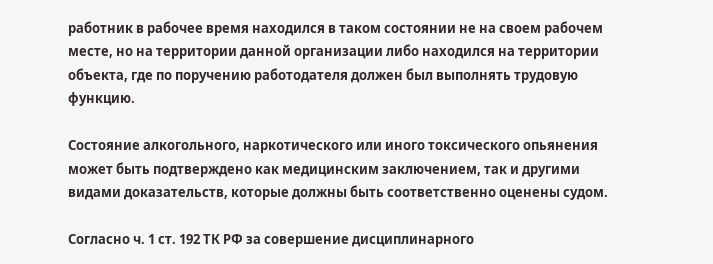работник в рабочее время находился в таком состоянии не на своем рабочем месте, но на территории данной организации либо находился на территории объекта, где по поручению работодателя должен был выполнять трудовую функцию.

Состояние алкогольного, наркотического или иного токсического опьянения может быть подтверждено как медицинским заключением, так и другими видами доказательств, которые должны быть соответственно оценены судом.

Согласно ч. 1 ст. 192 ТК РФ за совершение дисциплинарного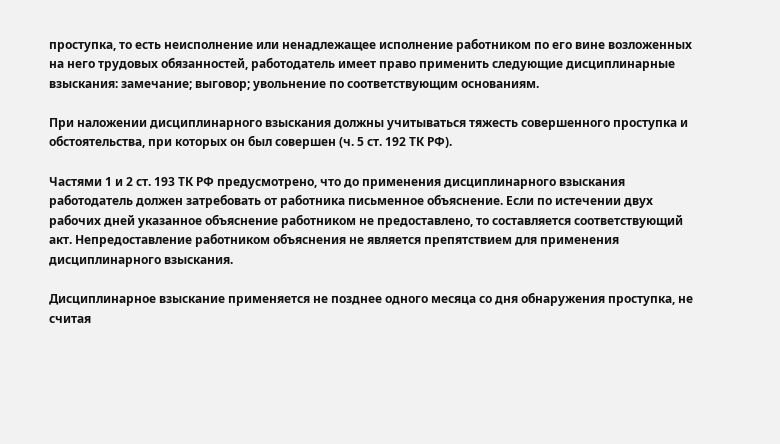проступка, то есть неисполнение или ненадлежащее исполнение работником по его вине возложенных на него трудовых обязанностей, работодатель имеет право применить следующие дисциплинарные взыскания: замечание; выговор; увольнение по соответствующим основаниям.

При наложении дисциплинарного взыскания должны учитываться тяжесть совершенного проступка и обстоятельства, при которых он был совершен (ч. 5 ст. 192 ТК РФ).

Частями 1 и 2 ст. 193 ТК РФ предусмотрено, что до применения дисциплинарного взыскания работодатель должен затребовать от работника письменное объяснение. Если по истечении двух рабочих дней указанное объяснение работником не предоставлено, то составляется соответствующий акт. Непредоставление работником объяснения не является препятствием для применения дисциплинарного взыскания.

Дисциплинарное взыскание применяется не позднее одного месяца со дня обнаружения проступка, не считая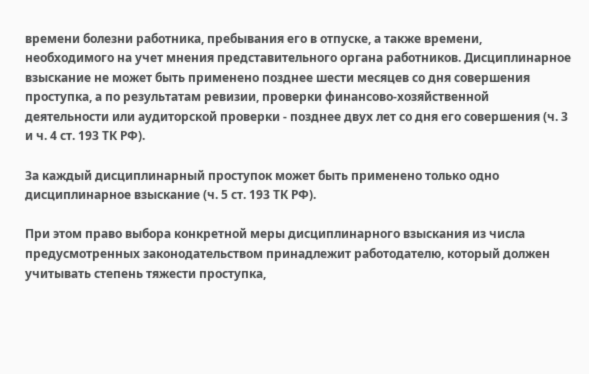времени болезни работника, пребывания его в отпуске, а также времени, необходимого на учет мнения представительного органа работников. Дисциплинарное взыскание не может быть применено позднее шести месяцев со дня совершения проступка, а по результатам ревизии, проверки финансово-хозяйственной деятельности или аудиторской проверки - позднее двух лет со дня его совершения (ч. 3 и ч. 4 ст. 193 ТК РФ).

За каждый дисциплинарный проступок может быть применено только одно дисциплинарное взыскание (ч. 5 ст. 193 ТК РФ).

При этом право выбора конкретной меры дисциплинарного взыскания из числа предусмотренных законодательством принадлежит работодателю, который должен учитывать степень тяжести проступка,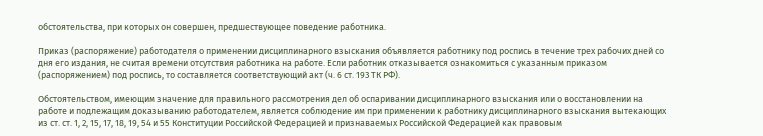обстоятельства, при которых он совершен, предшествующее поведение работника.

Приказ (распоряжение) работодателя о применении дисциплинарного взыскания объявляется работнику под роспись в течение трех рабочих дней со дня его издания, не считая времени отсутствия работника на работе. Если работник отказывается ознакомиться с указанным приказом (распоряжением) под роспись, то составляется соответствующий акт (ч. 6 ст. 193 ТК РФ).

Обстоятельством, имеющим значение для правильного рассмотрения дел об оспаривании дисциплинарного взыскания или о восстановлении на работе и подлежащим доказыванию работодателем, является соблюдение им при применении к работнику дисциплинарного взыскания вытекающих из ст. ст. 1, 2, 15, 17, 18, 19, 54 и 55 Конституции Российской Федерацией и признаваемых Российской Федерацией как правовым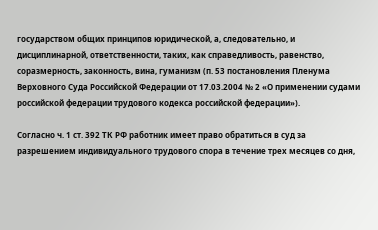государством общих принципов юридической, а, следовательно, и дисциплинарной, ответственности, таких, как справедливость, равенство, соразмерность, законность, вина, гуманизм (п. 53 постановления Пленума Верховного Суда Российской Федерации от 17.03.2004 № 2 «О применении судами российской федерации трудового кодекса российской федерации»).

Согласно ч. 1 ст. 392 ТК РФ работник имеет право обратиться в суд за разрешением индивидуального трудового спора в течение трех месяцев со дня,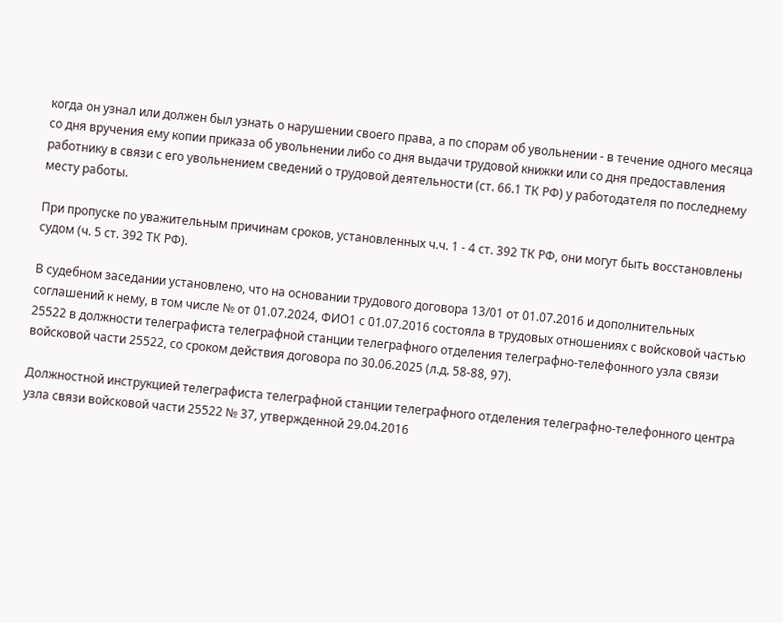когда он узнал или должен был узнать о нарушении своего права, а по спорам об увольнении - в течение одного месяца со дня вручения ему копии приказа об увольнении либо со дня выдачи трудовой книжки или со дня предоставления работнику в связи с его увольнением сведений о трудовой деятельности (ст. 66.1 ТК РФ) у работодателя по последнему месту работы.

При пропуске по уважительным причинам сроков, установленных ч.ч. 1 - 4 ст. 392 ТК РФ, они могут быть восстановлены судом (ч. 5 ст. 392 ТК РФ).

В судебном заседании установлено, что на основании трудового договора 13/01 от 01.07.2016 и дополнительных соглашений к нему, в том числе № от 01.07.2024, ФИО1 с 01.07.2016 состояла в трудовых отношениях с войсковой частью 25522 в должности телеграфиста телеграфной станции телеграфного отделения телеграфно-телефонного узла связи войсковой части 25522, со сроком действия договора по 30.06.2025 (л.д. 58-88, 97).

Должностной инструкцией телеграфиста телеграфной станции телеграфного отделения телеграфно-телефонного центра узла связи войсковой части 25522 № 37, утвержденной 29.04.2016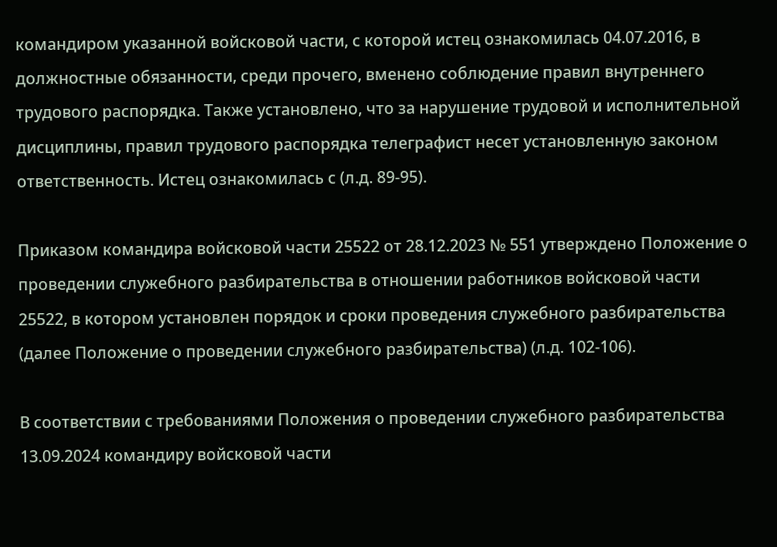командиром указанной войсковой части, с которой истец ознакомилась 04.07.2016, в должностные обязанности, среди прочего, вменено соблюдение правил внутреннего трудового распорядка. Также установлено, что за нарушение трудовой и исполнительной дисциплины, правил трудового распорядка телеграфист несет установленную законом ответственность. Истец ознакомилась с (л.д. 89-95).

Приказом командира войсковой части 25522 от 28.12.2023 № 551 утверждено Положение о проведении служебного разбирательства в отношении работников войсковой части 25522, в котором установлен порядок и сроки проведения служебного разбирательства (далее Положение о проведении служебного разбирательства) (л.д. 102-106).

В соответствии с требованиями Положения о проведении служебного разбирательства 13.09.2024 командиру войсковой части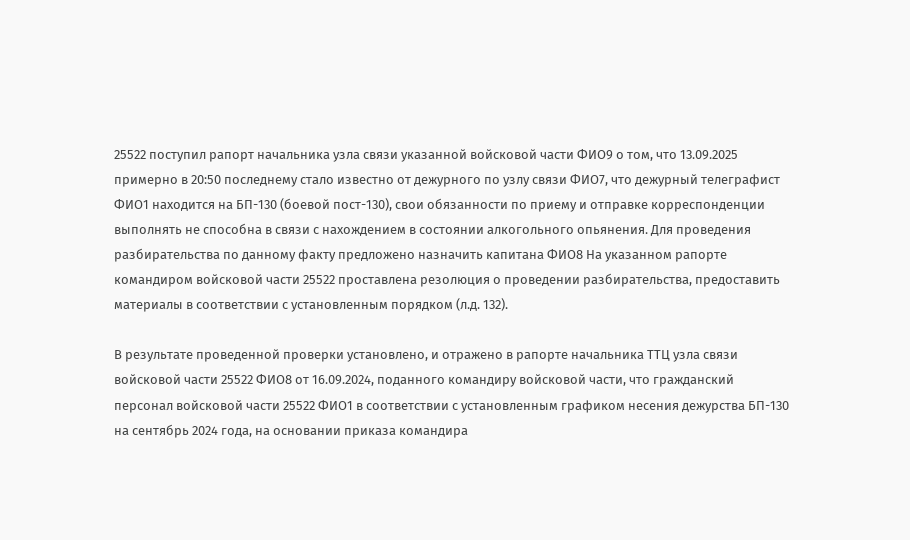25522 поступил рапорт начальника узла связи указанной войсковой части ФИО9 о том, что 13.09.2025 примерно в 20:50 последнему стало известно от дежурного по узлу связи ФИО7, что дежурный телеграфист ФИО1 находится на БП-130 (боевой пост-130), свои обязанности по приему и отправке корреспонденции выполнять не способна в связи с нахождением в состоянии алкогольного опьянения. Для проведения разбирательства по данному факту предложено назначить капитана ФИО8 На указанном рапорте командиром войсковой части 25522 проставлена резолюция о проведении разбирательства, предоставить материалы в соответствии с установленным порядком (л.д. 132).

В результате проведенной проверки установлено, и отражено в рапорте начальника ТТЦ узла связи войсковой части 25522 ФИО8 от 16.09.2024, поданного командиру войсковой части, что гражданский персонал войсковой части 25522 ФИО1 в соответствии с установленным графиком несения дежурства БП-130 на сентябрь 2024 года, на основании приказа командира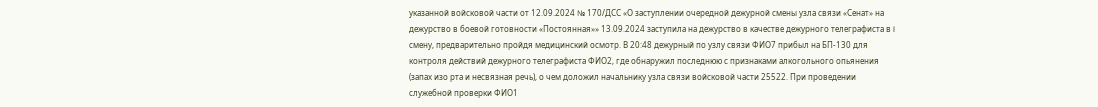указанной войсковой части от 12.09.2024 № 170/ДСС «О заступлении очередной дежурной смены узла связи «Сенат» на дежурство в боевой готовности «Постоянная»» 13.09.2024 заступила на дежурство в качестве дежурного телеграфиста в I смену, предварительно пройдя медицинский осмотр. В 20:48 дежурный по узлу связи ФИО7 прибыл на БП-130 для контроля действий дежурного телеграфиста ФИО2, где обнаружил последнюю с признаками алкогольного опьянения (запах изо рта и несвязная речь), о чем доложил начальнику узла связи войсковой части 25522. При проведении служебной проверки ФИО1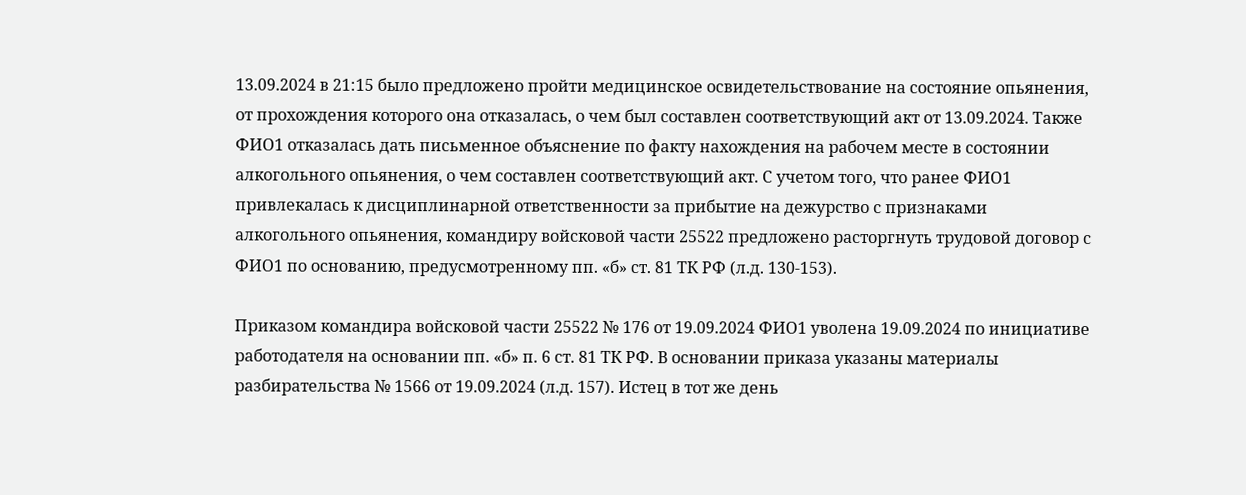13.09.2024 в 21:15 было предложено пройти медицинское освидетельствование на состояние опьянения, от прохождения которого она отказалась, о чем был составлен соответствующий акт от 13.09.2024. Также ФИО1 отказалась дать письменное объяснение по факту нахождения на рабочем месте в состоянии алкогольного опьянения, о чем составлен соответствующий акт. С учетом того, что ранее ФИО1 привлекалась к дисциплинарной ответственности за прибытие на дежурство с признаками алкогольного опьянения, командиру войсковой части 25522 предложено расторгнуть трудовой договор с ФИО1 по основанию, предусмотренному пп. «б» ст. 81 ТК РФ (л.д. 130-153).

Приказом командира войсковой части 25522 № 176 от 19.09.2024 ФИО1 уволена 19.09.2024 по инициативе работодателя на основании пп. «б» п. 6 ст. 81 ТК РФ. В основании приказа указаны материалы разбирательства № 1566 от 19.09.2024 (л.д. 157). Истец в тот же день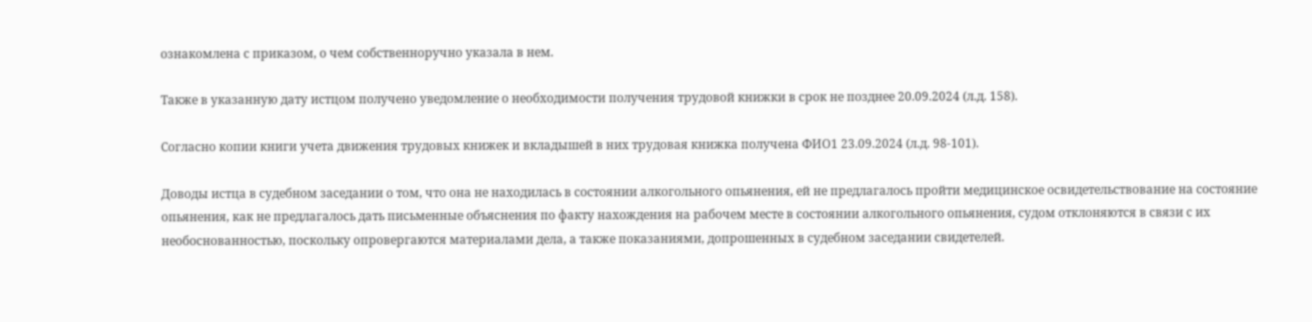ознакомлена с приказом, о чем собственноручно указала в нем.

Также в указанную дату истцом получено уведомление о необходимости получения трудовой книжки в срок не позднее 20.09.2024 (л.д. 158).

Согласно копии книги учета движения трудовых книжек и вкладышей в них трудовая книжка получена ФИО1 23.09.2024 (л.д. 98-101).

Доводы истца в судебном заседании о том, что она не находилась в состоянии алкогольного опьянения, ей не предлагалось пройти медицинское освидетельствование на состояние опьянения, как не предлагалось дать письменные объяснения по факту нахождения на рабочем месте в состоянии алкогольного опьянения, судом отклоняются в связи с их необоснованностью, поскольку опровергаются материалами дела, а также показаниями, допрошенных в судебном заседании свидетелей.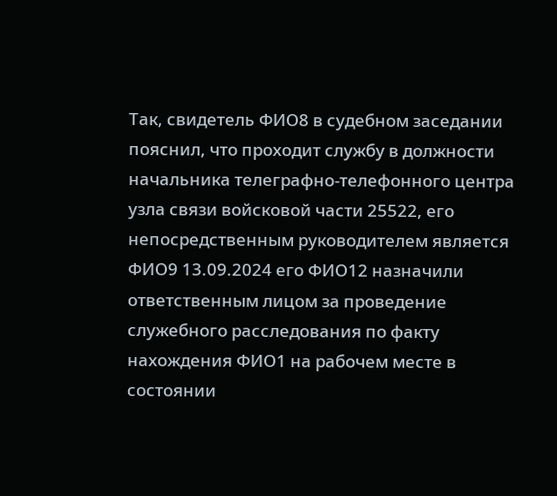Так, свидетель ФИО8 в судебном заседании пояснил, что проходит службу в должности начальника телеграфно-телефонного центра узла связи войсковой части 25522, его непосредственным руководителем является ФИО9 13.09.2024 его ФИО12 назначили ответственным лицом за проведение служебного расследования по факту нахождения ФИО1 на рабочем месте в состоянии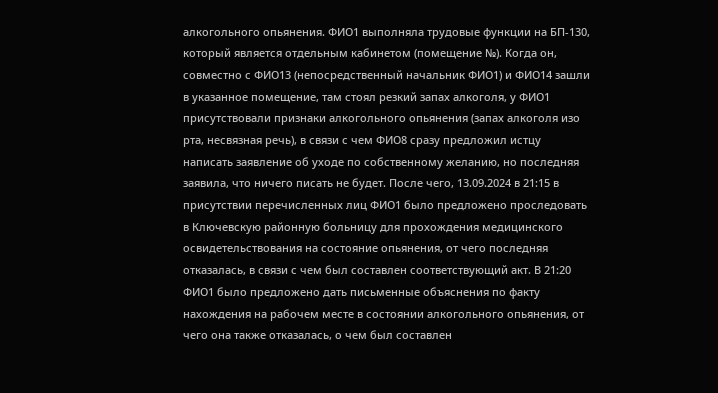алкогольного опьянения. ФИО1 выполняла трудовые функции на БП-130, который является отдельным кабинетом (помещение №). Когда он, совместно с ФИО13 (непосредственный начальник ФИО1) и ФИО14 зашли в указанное помещение, там стоял резкий запах алкоголя, у ФИО1 присутствовали признаки алкогольного опьянения (запах алкоголя изо рта, несвязная речь), в связи с чем ФИО8 сразу предложил истцу написать заявление об уходе по собственному желанию, но последняя заявила, что ничего писать не будет. После чего, 13.09.2024 в 21:15 в присутствии перечисленных лиц ФИО1 было предложено проследовать в Ключевскую районную больницу для прохождения медицинского освидетельствования на состояние опьянения, от чего последняя отказалась, в связи с чем был составлен соответствующий акт. В 21:20 ФИО1 было предложено дать письменные объяснения по факту нахождения на рабочем месте в состоянии алкогольного опьянения, от чего она также отказалась, о чем был составлен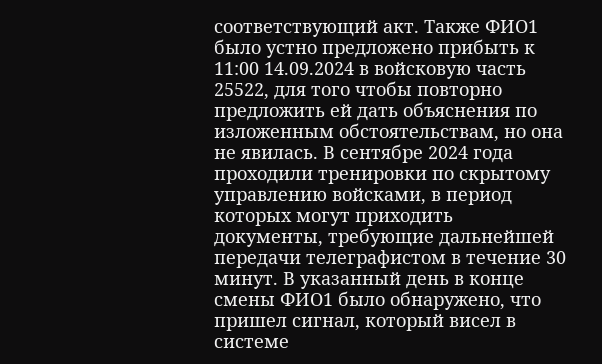соответствующий акт. Также ФИО1 было устно предложено прибыть к 11:00 14.09.2024 в войсковую часть 25522, для того чтобы повторно предложить ей дать объяснения по изложенным обстоятельствам, но она не явилась. В сентябре 2024 года проходили тренировки по скрытому управлению войсками, в период которых могут приходить документы, требующие дальнейшей передачи телеграфистом в течение 30 минут. В указанный день в конце смены ФИО1 было обнаружено, что пришел сигнал, который висел в системе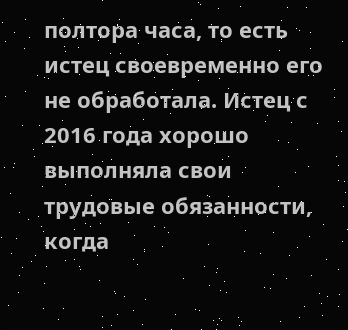полтора часа, то есть истец своевременно его не обработала. Истец с 2016 года хорошо выполняла свои трудовые обязанности, когда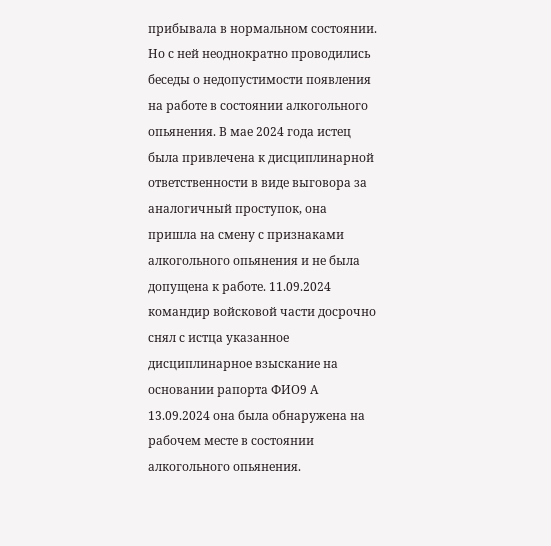прибывала в нормальном состоянии. Но с ней неоднократно проводились беседы о недопустимости появления на работе в состоянии алкогольного опьянения. В мае 2024 года истец была привлечена к дисциплинарной ответственности в виде выговора за аналогичный проступок, она пришла на смену с признаками алкогольного опьянения и не была допущена к работе. 11.09.2024 командир войсковой части досрочно снял с истца указанное дисциплинарное взыскание на основании рапорта ФИО9 А 13.09.2024 она была обнаружена на рабочем месте в состоянии алкогольного опьянения.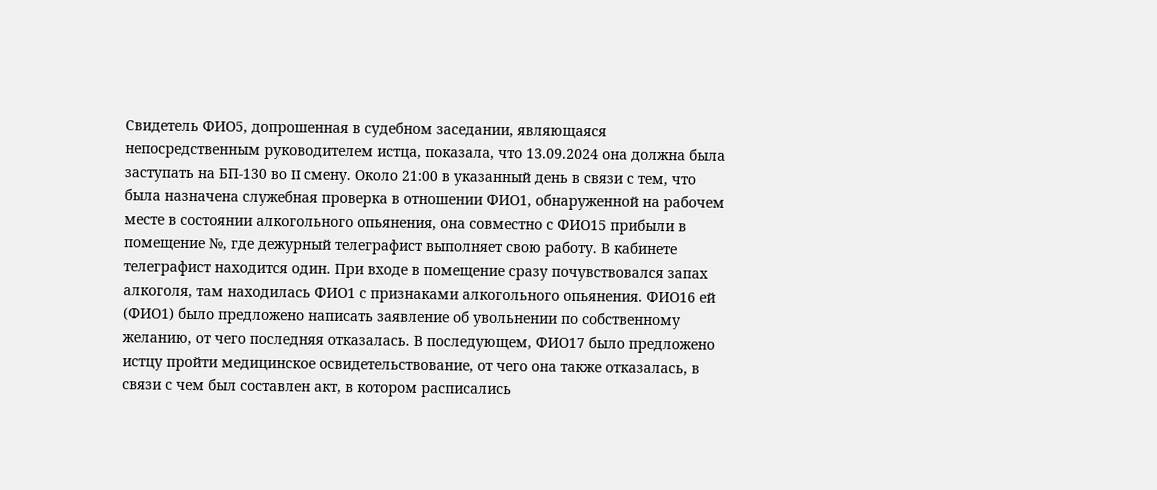Свидетель ФИО5, допрошенная в судебном заседании, являющаяся непосредственным руководителем истца, показала, что 13.09.2024 она должна была заступать на БП-130 во II смену. Около 21:00 в указанный день в связи с тем, что была назначена служебная проверка в отношении ФИО1, обнаруженной на рабочем месте в состоянии алкогольного опьянения, она совместно с ФИО15 прибыли в помещение №, где дежурный телеграфист выполняет свою работу. В кабинете телеграфист находится один. При входе в помещение сразу почувствовался запах алкоголя, там находилась ФИО1 с признаками алкогольного опьянения. ФИО16 ей (ФИО1) было предложено написать заявление об увольнении по собственному желанию, от чего последняя отказалась. В последующем, ФИО17 было предложено истцу пройти медицинское освидетельствование, от чего она также отказалась, в связи с чем был составлен акт, в котором расписались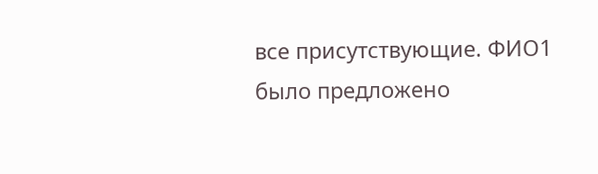все присутствующие. ФИО1 было предложено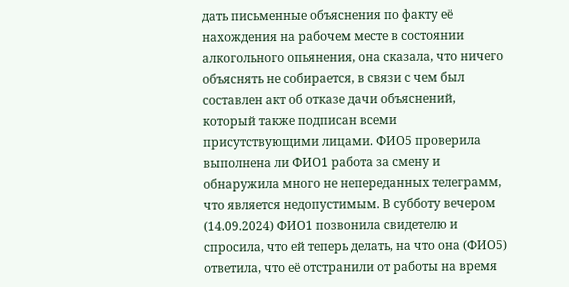дать письменные объяснения по факту её нахождения на рабочем месте в состоянии алкогольного опьянения, она сказала, что ничего объяснять не собирается, в связи с чем был составлен акт об отказе дачи объяснений, который также подписан всеми присутствующими лицами. ФИО5 проверила выполнена ли ФИО1 работа за смену и обнаружила много не непереданных телеграмм, что является недопустимым. В субботу вечером (14.09.2024) ФИО1 позвонила свидетелю и спросила, что ей теперь делать, на что она (ФИО5) ответила, что её отстранили от работы на время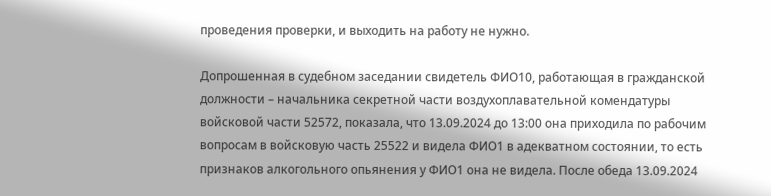проведения проверки, и выходить на работу не нужно.

Допрошенная в судебном заседании свидетель ФИО10, работающая в гражданской должности – начальника секретной части воздухоплавательной комендатуры войсковой части 52572, показала, что 13.09.2024 до 13:00 она приходила по рабочим вопросам в войсковую часть 25522 и видела ФИО1 в адекватном состоянии, то есть признаков алкогольного опьянения у ФИО1 она не видела. После обеда 13.09.2024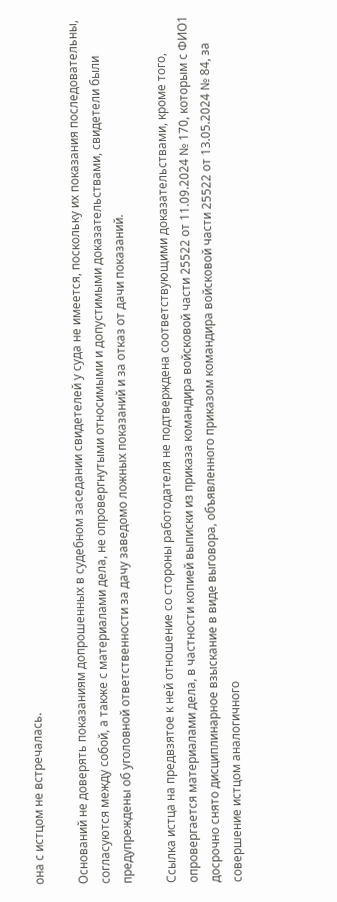она с истцом не встречалась.

Оснований не доверять показаниям допрошенных в судебном заседании свидетелей у суда не имеется, поскольку их показания последовательны, согласуются между собой, а также с материалами дела, не опровергнутыми относимыми и допустимыми доказательствами, свидетели были предупреждены об уголовной ответственности за дачу заведомо ложных показаний и за отказ от дачи показаний.

Ссылка истца на предвзятое к ней отношение со стороны работодателя не подтверждена соответствующими доказательствами, кроме того, опровергается материалами дела, в частности копией выписки из приказа командира войсковой части 25522 от 11.09.2024 № 170, которым с ФИО1 досрочно снято дисциплинарное взыскание в виде выговора, объявленного приказом командира войсковой части 25522 от 13.05.2024 № 84, за совершение истцом аналогичного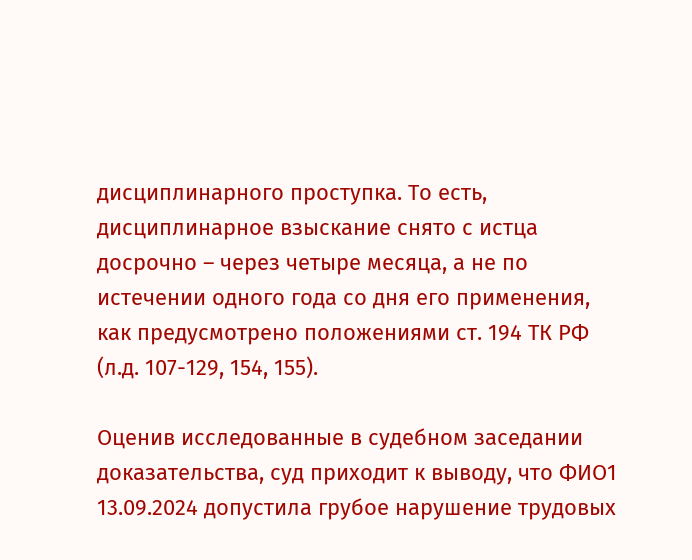дисциплинарного проступка. То есть, дисциплинарное взыскание снято с истца досрочно – через четыре месяца, а не по истечении одного года со дня его применения, как предусмотрено положениями ст. 194 ТК РФ (л.д. 107-129, 154, 155).

Оценив исследованные в судебном заседании доказательства, суд приходит к выводу, что ФИО1 13.09.2024 допустила грубое нарушение трудовых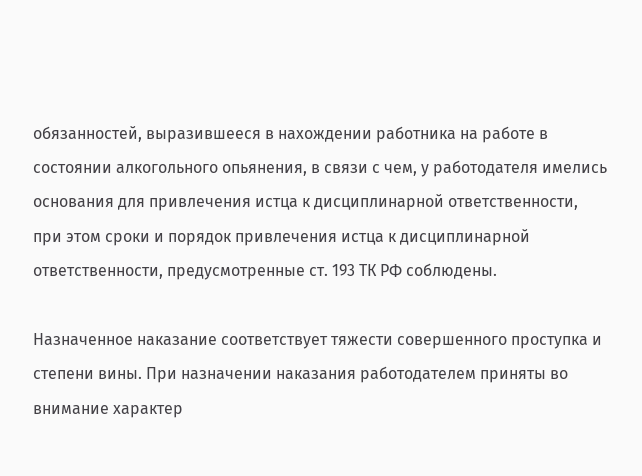обязанностей, выразившееся в нахождении работника на работе в состоянии алкогольного опьянения, в связи с чем, у работодателя имелись основания для привлечения истца к дисциплинарной ответственности, при этом сроки и порядок привлечения истца к дисциплинарной ответственности, предусмотренные ст. 193 ТК РФ соблюдены.

Назначенное наказание соответствует тяжести совершенного проступка и степени вины. При назначении наказания работодателем приняты во внимание характер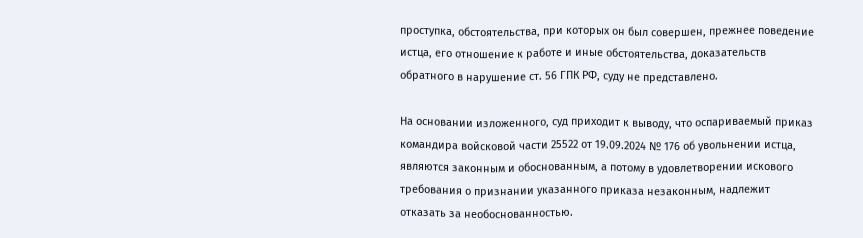проступка, обстоятельства, при которых он был совершен, прежнее поведение истца, его отношение к работе и иные обстоятельства, доказательств обратного в нарушение ст. 56 ГПК РФ, суду не представлено.

На основании изложенного, суд приходит к выводу, что оспариваемый приказ командира войсковой части 25522 от 19.09.2024 № 176 об увольнении истца, являются законным и обоснованным, а потому в удовлетворении искового требования о признании указанного приказа незаконным, надлежит отказать за необоснованностью.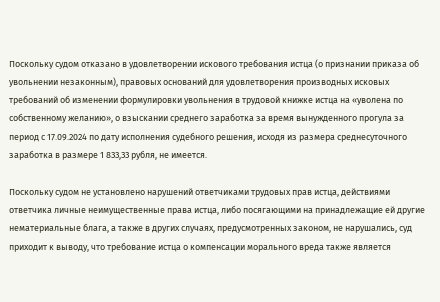Поскольку судом отказано в удовлетворении искового требования истца (о признании приказа об увольнении незаконным), правовых оснований для удовлетворения производных исковых требований об изменении формулировки увольнения в трудовой книжке истца на «уволена по собственному желанию», о взыскании среднего заработка за время вынужденного прогула за период с 17.09.2024 по дату исполнения судебного решения, исходя из размера среднесуточного заработка в размере 1 833,33 рубля, не имеется.

Поскольку судом не установлено нарушений ответчиками трудовых прав истца, действиями ответчика личные неимущественные права истца, либо посягающими на принадлежащие ей другие нематериальные блага, а также в других случаях, предусмотренных законом, не нарушались, суд приходит к выводу, что требование истца о компенсации морального вреда также является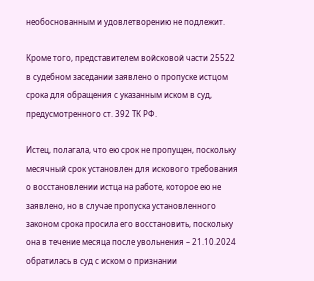необоснованным и удовлетворению не подлежит.

Кроме того, представителем войсковой части 25522 в судебном заседании заявлено о пропуске истцом срока для обращения с указанным иском в суд, предусмотренного ст. 392 ТК РФ.

Истец, полагала, что ею срок не пропущен, поскольку месячный срок установлен для искового требования о восстановлении истца на работе, которое ею не заявлено, но в случае пропуска установленного законом срока просила его восстановить, поскольку она в течение месяца после увольнения – 21.10.2024 обратилась в суд с иском о признании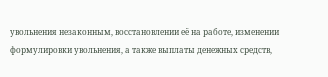увольнения незаконным, восстановлении её на работе, изменении формулировки увольнения, а также выплаты денежных средств,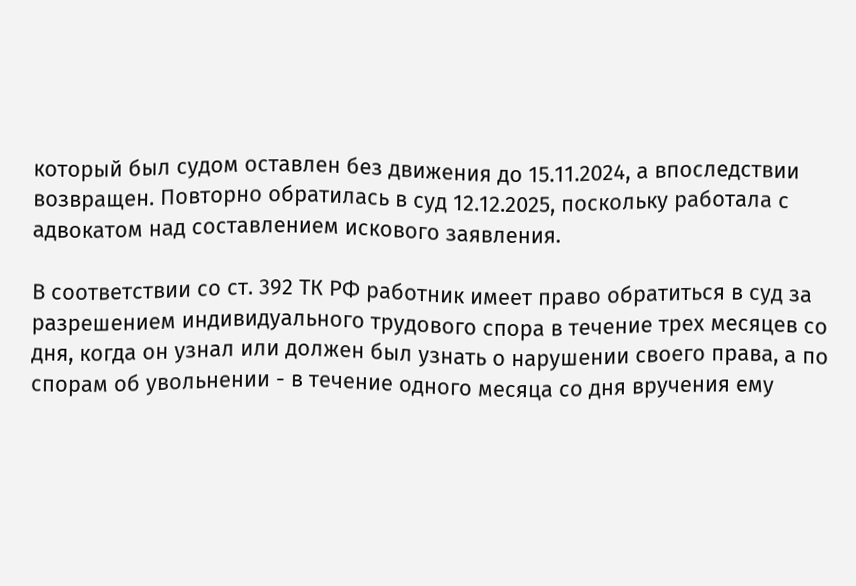который был судом оставлен без движения до 15.11.2024, а впоследствии возвращен. Повторно обратилась в суд 12.12.2025, поскольку работала с адвокатом над составлением искового заявления.

В соответствии со ст. 392 ТК РФ работник имеет право обратиться в суд за разрешением индивидуального трудового спора в течение трех месяцев со дня, когда он узнал или должен был узнать о нарушении своего права, а по спорам об увольнении - в течение одного месяца со дня вручения ему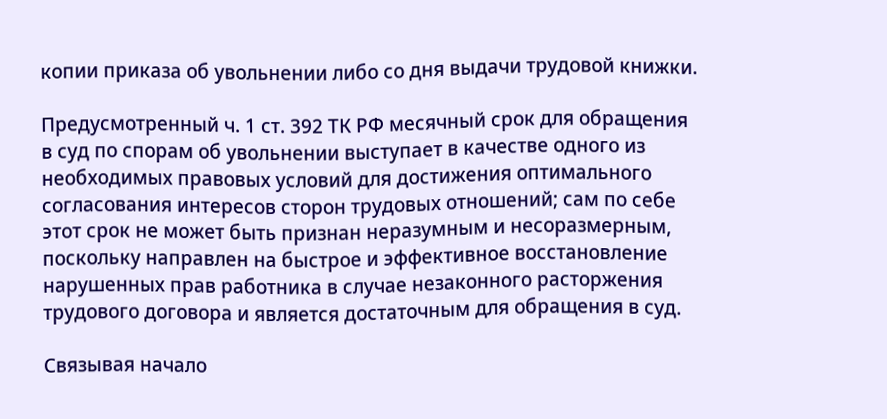копии приказа об увольнении либо со дня выдачи трудовой книжки.

Предусмотренный ч. 1 ст. 392 ТК РФ месячный срок для обращения в суд по спорам об увольнении выступает в качестве одного из необходимых правовых условий для достижения оптимального согласования интересов сторон трудовых отношений; сам по себе этот срок не может быть признан неразумным и несоразмерным, поскольку направлен на быстрое и эффективное восстановление нарушенных прав работника в случае незаконного расторжения трудового договора и является достаточным для обращения в суд.

Связывая начало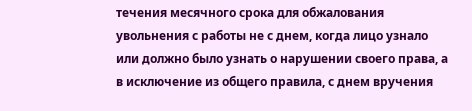течения месячного срока для обжалования увольнения с работы не с днем, когда лицо узнало или должно было узнать о нарушении своего права, а в исключение из общего правила, с днем вручения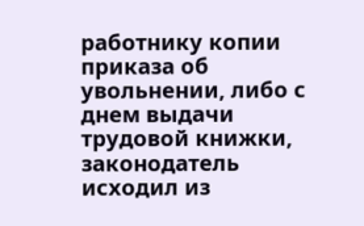работнику копии приказа об увольнении, либо с днем выдачи трудовой книжки, законодатель исходил из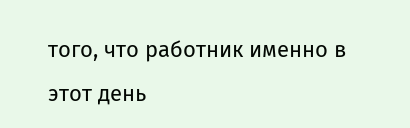того, что работник именно в этот день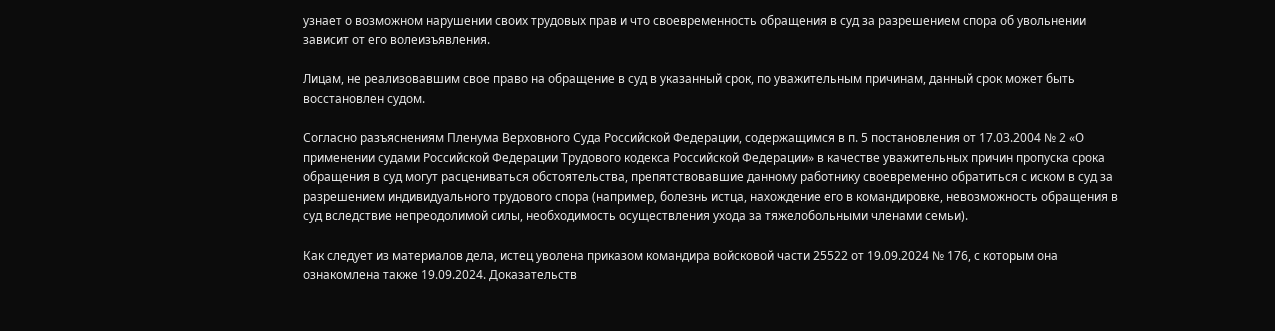узнает о возможном нарушении своих трудовых прав и что своевременность обращения в суд за разрешением спора об увольнении зависит от его волеизъявления.

Лицам, не реализовавшим свое право на обращение в суд в указанный срок, по уважительным причинам, данный срок может быть восстановлен судом.

Согласно разъяснениям Пленума Верховного Суда Российской Федерации, содержащимся в п. 5 постановления от 17.03.2004 № 2 «О применении судами Российской Федерации Трудового кодекса Российской Федерации» в качестве уважительных причин пропуска срока обращения в суд могут расцениваться обстоятельства, препятствовавшие данному работнику своевременно обратиться с иском в суд за разрешением индивидуального трудового спора (например, болезнь истца, нахождение его в командировке, невозможность обращения в суд вследствие непреодолимой силы, необходимость осуществления ухода за тяжелобольными членами семьи).

Как следует из материалов дела, истец уволена приказом командира войсковой части 25522 от 19.09.2024 № 176, с которым она ознакомлена также 19.09.2024. Доказательств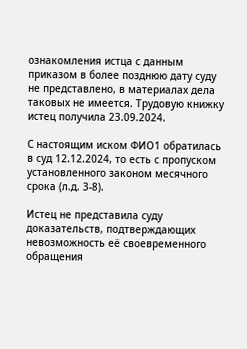ознакомления истца с данным приказом в более позднюю дату суду не представлено, в материалах дела таковых не имеется. Трудовую книжку истец получила 23.09.2024.

С настоящим иском ФИО1 обратилась в суд 12.12.2024, то есть с пропуском установленного законом месячного срока (л.д. 3-8).

Истец не представила суду доказательств, подтверждающих невозможность её своевременного обращения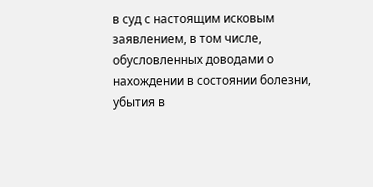в суд с настоящим исковым заявлением, в том числе, обусловленных доводами о нахождении в состоянии болезни, убытия в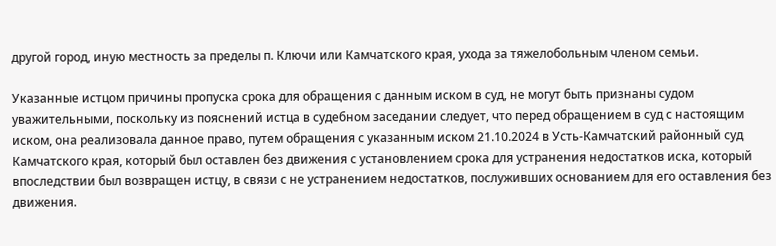другой город, иную местность за пределы п. Ключи или Камчатского края, ухода за тяжелобольным членом семьи.

Указанные истцом причины пропуска срока для обращения с данным иском в суд, не могут быть признаны судом уважительными, поскольку из пояснений истца в судебном заседании следует, что перед обращением в суд с настоящим иском, она реализовала данное право, путем обращения с указанным иском 21.10.2024 в Усть-Камчатский районный суд Камчатского края, который был оставлен без движения с установлением срока для устранения недостатков иска, который впоследствии был возвращен истцу, в связи с не устранением недостатков, послуживших основанием для его оставления без движения.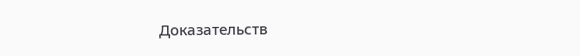Доказательств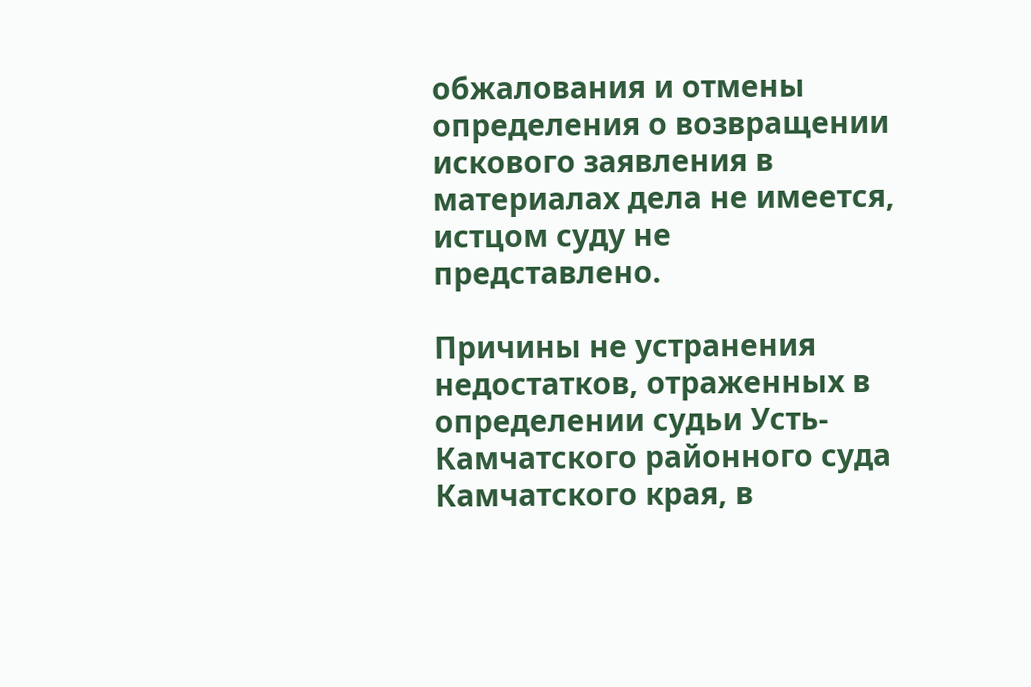обжалования и отмены определения о возвращении искового заявления в материалах дела не имеется, истцом суду не представлено.

Причины не устранения недостатков, отраженных в определении судьи Усть-Камчатского районного суда Камчатского края, в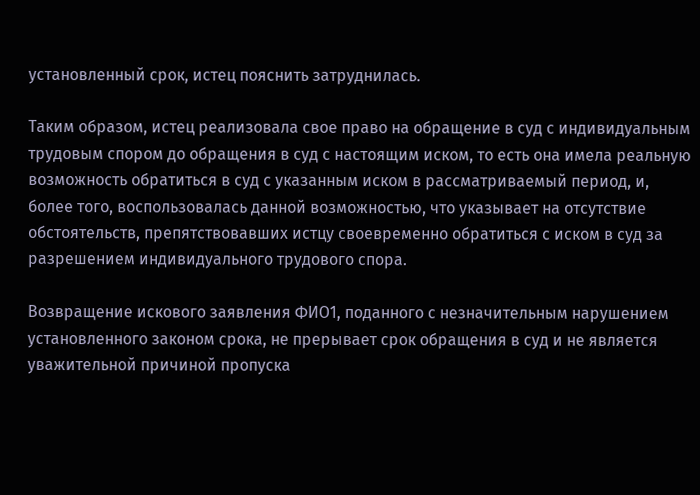установленный срок, истец пояснить затруднилась.

Таким образом, истец реализовала свое право на обращение в суд с индивидуальным трудовым спором до обращения в суд с настоящим иском, то есть она имела реальную возможность обратиться в суд с указанным иском в рассматриваемый период, и, более того, воспользовалась данной возможностью, что указывает на отсутствие обстоятельств, препятствовавших истцу своевременно обратиться с иском в суд за разрешением индивидуального трудового спора.

Возвращение искового заявления ФИО1, поданного с незначительным нарушением установленного законом срока, не прерывает срок обращения в суд и не является уважительной причиной пропуска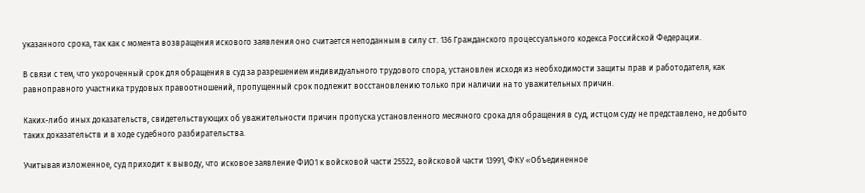указанного срока, так как с момента возвращения искового заявления оно считается неподанным в силу ст. 136 Гражданского процессуального кодекса Российской Федерации.

В связи с тем, что укороченный срок для обращения в суд за разрешением индивидуального трудового спора, установлен исходя из необходимости защиты прав и работодателя, как равноправного участника трудовых правоотношений, пропущенный срок подлежит восстановлению только при наличии на то уважительных причин.

Каких-либо иных доказательств, свидетельствующих об уважительности причин пропуска установленного месячного срока для обращения в суд, истцом суду не представлено, не добыто таких доказательств и в ходе судебного разбирательства.

Учитывая изложенное, суд приходит к выводу, что исковое заявление ФИО1 к войсковой части 25522, войсковой части 13991, ФКУ «Объединенное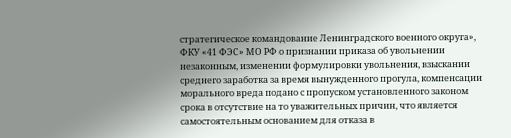стратегическое командование Ленинградского военного округа», ФКУ «41 ФЭС» МО РФ о признании приказа об увольнении незаконным, изменении формулировки увольнения, взыскании среднего заработка за время вынужденного прогула, компенсации морального вреда подано с пропуском установленного законом срока в отсутствие на то уважительных причин, что является самостоятельным основанием для отказа в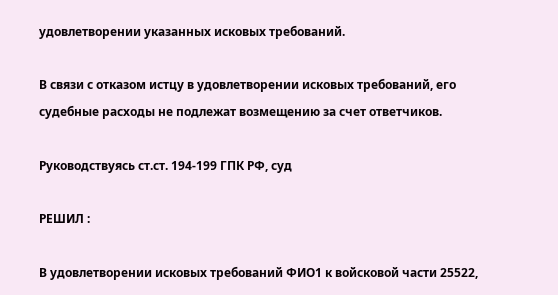удовлетворении указанных исковых требований.

В связи с отказом истцу в удовлетворении исковых требований, его судебные расходы не подлежат возмещению за счет ответчиков.

Руководствуясь ст.ст. 194-199 ГПК РФ, суд

РЕШИЛ :

В удовлетворении исковых требований ФИО1 к войсковой части 25522,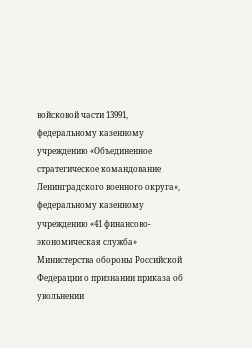войсковой части 13991, федеральному казенному учреждению «Объединенное стратегическое командование Ленинградского военного округа», федеральному казенному учреждению «41 финансово-экономическая служба» Министерства обороны Российской Федерации о признании приказа об увольнении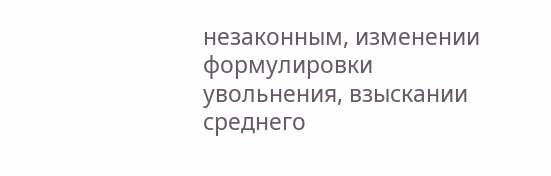незаконным, изменении формулировки увольнения, взыскании среднего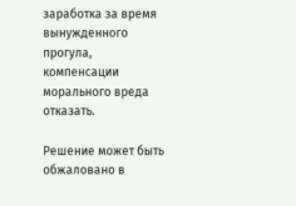заработка за время вынужденного прогула, компенсации морального вреда отказать.

Решение может быть обжаловано в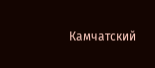Камчатский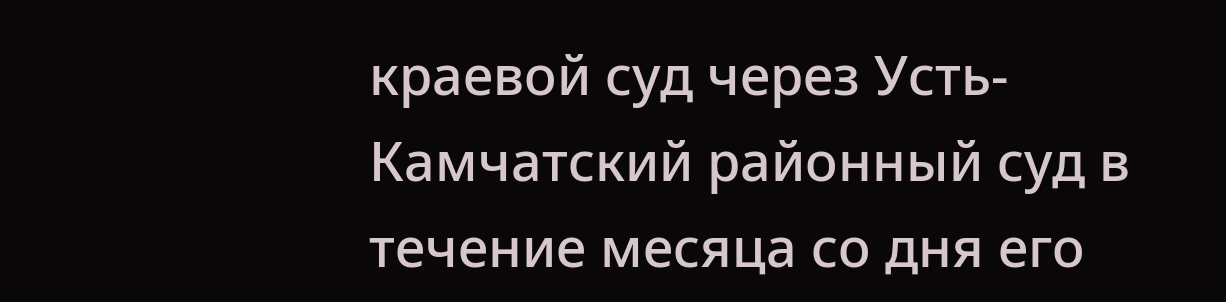краевой суд через Усть-Камчатский районный суд в течение месяца со дня его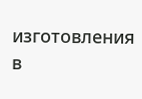изготовления в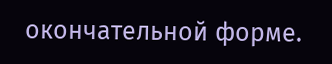окончательной форме.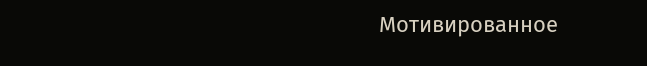Мотивированное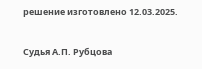решение изготовлено 12.03.2025.

Судья А.П. Рубцова